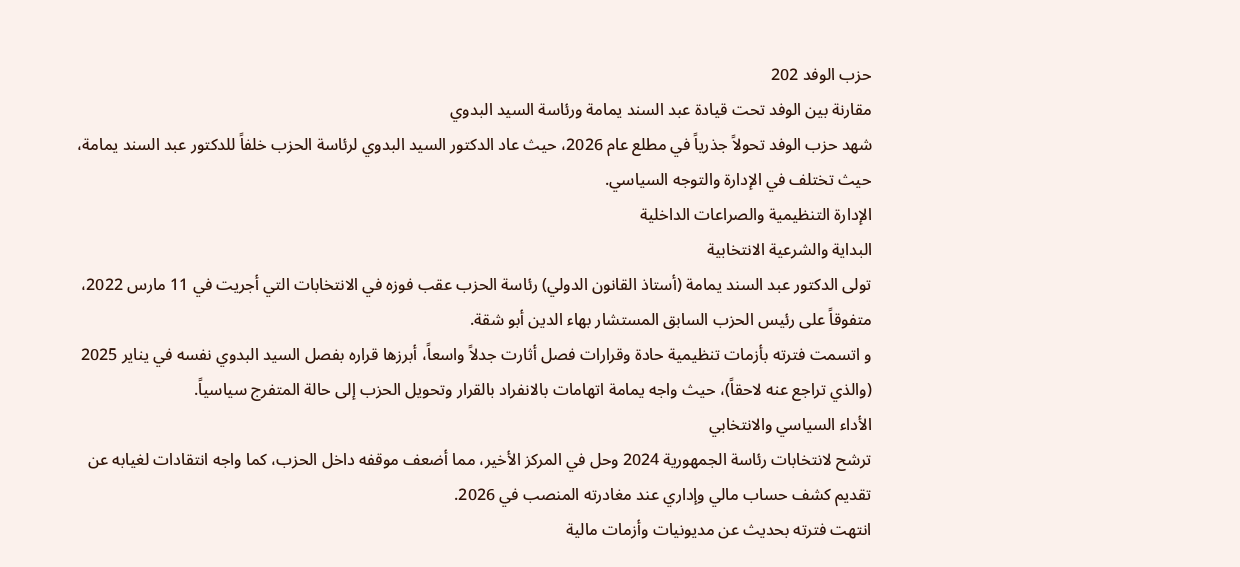حزب الوفد 202
مقارنة بين الوفد تحت قيادة عبد السند يمامة ورئاسة السيد البدوي
شهد حزب الوفد تحولاً جذرياً في مطلع عام 2026، حيث عاد الدكتور السيد البدوي لرئاسة الحزب خلفاً للدكتور عبد السند يمامة، حيث تختلف في الإدارة والتوجه السياسي.
الإدارة التنظيمية والصراعات الداخلية
البداية والشرعية الانتخابية
تولى الدكتور عبد السند يمامة (أستاذ القانون الدولي) رئاسة الحزب عقب فوزه في الانتخابات التي أجريت في 11 مارس 2022، متفوقاً على رئيس الحزب السابق المستشار بهاء الدين أبو شقة.
و اتسمت فترته بأزمات تنظيمية حادة وقرارات فصل أثارت جدلاً واسعاً، أبرزها قراره بفصل السيد البدوي نفسه في يناير 2025 (والذي تراجع عنه لاحقاً)، حيث واجه يمامة اتهامات بالانفراد بالقرار وتحويل الحزب إلى حالة المتفرج سياسياً.
الأداء السياسي والانتخابي
ترشح لانتخابات رئاسة الجمهورية 2024 وحل في المركز الأخير، مما أضعف موقفه داخل الحزب، كما واجه انتقادات لغيابه عن تقديم كشف حساب مالي وإداري عند مغادرته المنصب في 2026.
انتهت فترته بحديث عن مديونيات وأزمات مالية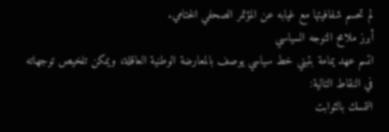لم تحسم شفافيتها مع غيابه عن المؤتمر الصحفي الختامي.
أبرز ملامح التوجه السياسي
اتسم عهد يمامة بتبني خط سياسي يوصف بالمعارضة الوطنية العاقلة، ويمكن تلخيص توجهاته في النقاط التالية:
التمسك بالثوابت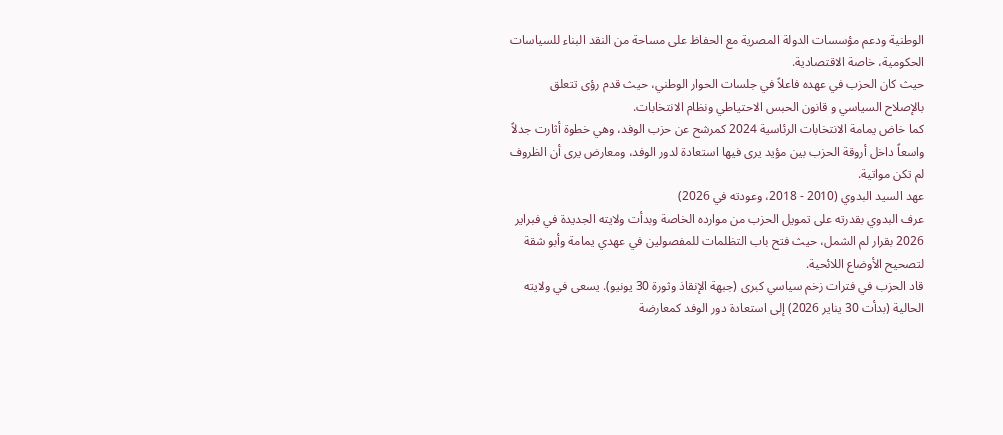الوطنية ودعم مؤسسات الدولة المصرية مع الحفاظ على مساحة من النقد البناء للسياسات الحكومية، خاصة الاقتصادية.
حيث كان الحزب في عهده فاعلاً في جلسات الحوار الوطني، حيث قدم رؤى تتعلق بالإصلاح السياسي و قانون الحبس الاحتياطي ونظام الانتخابات.
كما خاض يمامة الانتخابات الرئاسية 2024 كمرشح عن حزب الوفد، وهي خطوة أثارت جدلاً واسعاً داخل أروقة الحزب بين مؤيد يرى فيها استعادة لدور الوفد، ومعارض يرى أن الظروف لم تكن مواتية.
عهد السيد البدوي (2010 - 2018، وعودته في 2026)
عرف البدوي بقدرته على تمويل الحزب من موارده الخاصة وبدأت ولايته الجديدة في فبراير 2026 بقرار لم الشمل، حيث فتح باب التظلمات للمفصولين في عهدي يمامة وأبو شقة لتصحيح الأوضاع اللائحية.
قاد الحزب في فترات زخم سياسي كبرى (جبهة الإنقاذ وثورة 30 يونيو). يسعى في ولايته الحالية (بدأت 30 يناير 2026) إلى استعادة دور الوفد كمعارضة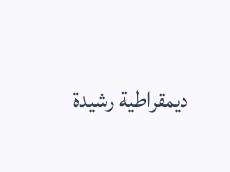ديمقراطية رشيدة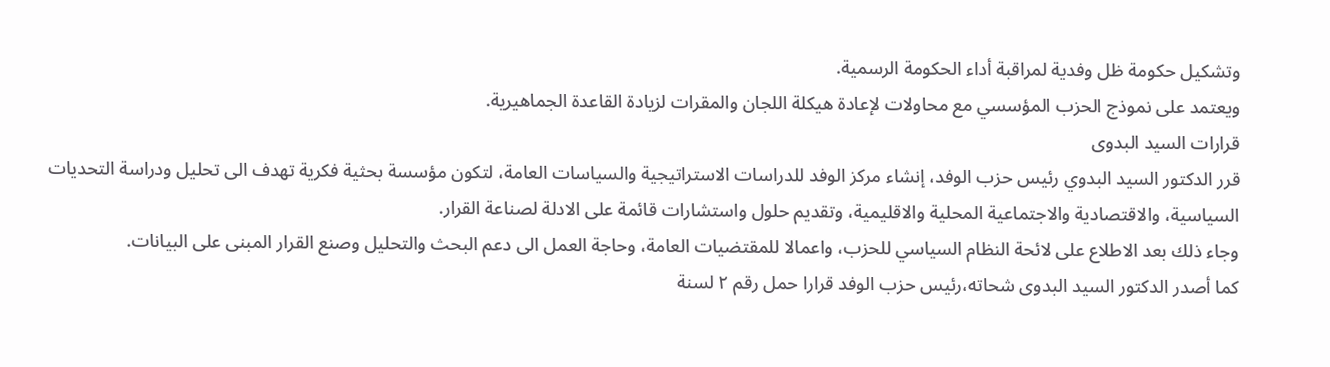وتشكيل حكومة ظل وفدية لمراقبة أداء الحكومة الرسمية.
ويعتمد على نموذج الحزب المؤسسي مع محاولات لإعادة هيكلة اللجان والمقرات لزيادة القاعدة الجماهيرية.
قرارات السيد البدوى
قرر الدكتور السيد البدوي رئيس حزب الوفد، إنشاء مركز الوفد للدراسات الاستراتيجية والسياسات العامة، لتكون مؤسسة بحثية فكرية تهدف الى تحليل ودراسة التحديات السياسية، والاقتصادية والاجتماعية المحلية والاقليمية، وتقديم حلول واستشارات قائمة على الادلة لصناعة القرار.
وجاء ذلك بعد الاطلاع على لائحة النظام السياسي للحزب، واعمالا للمقتضيات العامة، وحاجة العمل الى دعم البحث والتحليل وصنع القرار المبنى على البيانات.
كما أصدر الدكتور السيد البدوى شحاته،رئيس حزب الوفد قرارا حمل رقم ٢ لسنة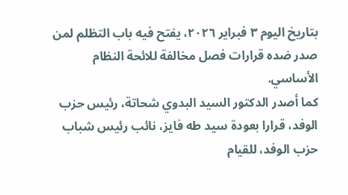بتاريخ اليوم ٣ فبراير ٢٠٢٦، يفتح فيه باب التظلم لمن صدر ضده قرارات فصل مخالفة للائحة النظام الأساسي.
كما أصدر الدكتور السيد البدوي شحاتة، رئيس حزب الوفد، قرارا بعودة سيد طه فايز، نائب رئيس شباب حزب الوفد، للقيام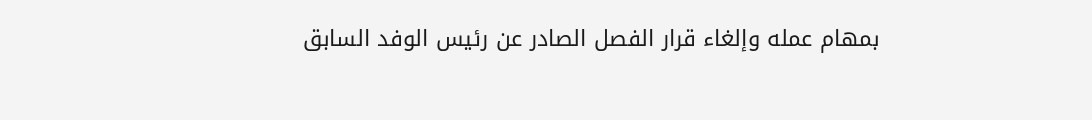بمهام عمله وإلغاء قرار الفصل الصادر عن رئيس الوفد السابق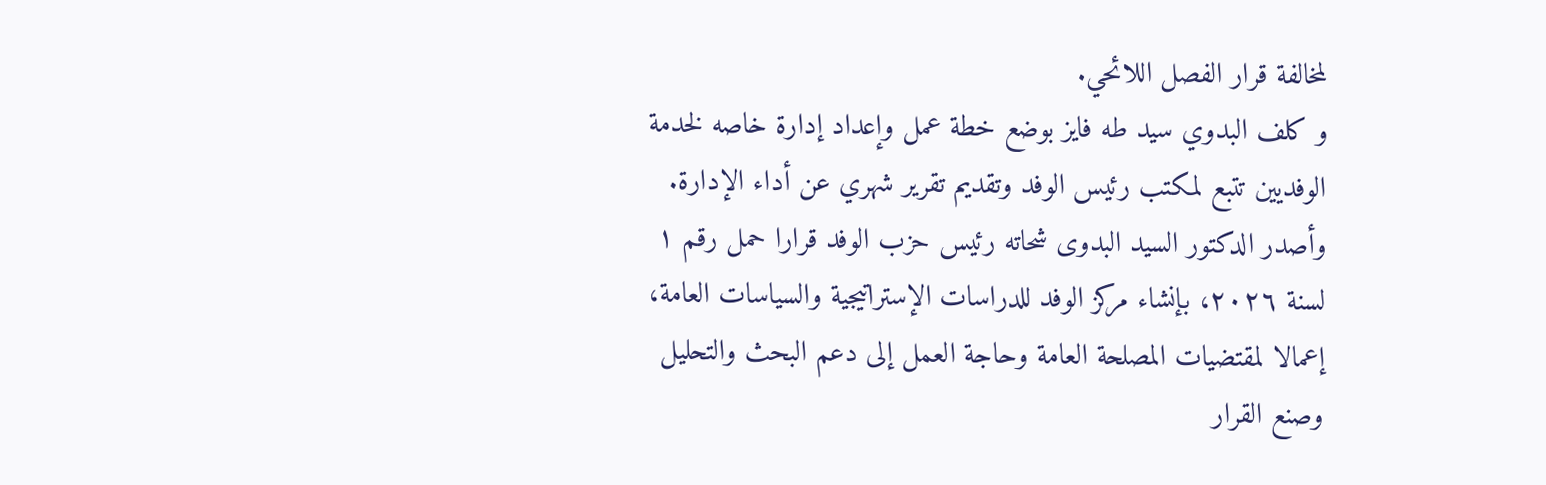لمخالفة قرار الفصل اللائحي.
و كلف البدوي سيد طه فايز بوضع خطة عمل وإعداد إدارة خاصه لخدمة الوفديين تتبع لمكتب رئيس الوفد وتقديم تقرير شهري عن أداء الإدارة.
وأصدر الدكتور السيد البدوى شحاته رئيس حزب الوفد قرارا حمل رقم ١ لسنة ٢٠٢٦، بإنشاء مركز الوفد للدراسات الإستراتيجية والسياسات العامة، إعمالا لمقتضيات المصلحة العامة وحاجة العمل إلى دعم البحث والتحليل وصنع القرار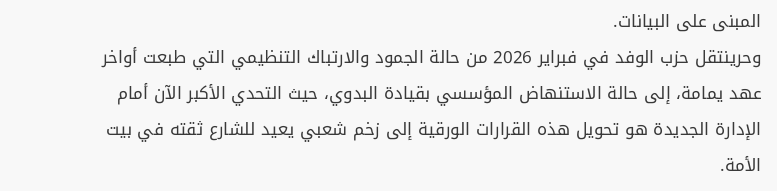المبنى على البيانات.
وحرينتقل حزب الوفد في فبراير 2026 من حالة الجمود والارتباك التنظيمي التي طبعت أواخر عهد يمامة، إلى حالة الاستنهاض المؤسسي بقيادة البدوي، حيث التحدي الأكبر الآن أمام الإدارة الجديدة هو تحويل هذه القرارات الورقية إلى زخم شعبي يعيد للشارع ثقته في بيت الأمة.